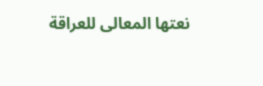نعتها المعالى للعراقة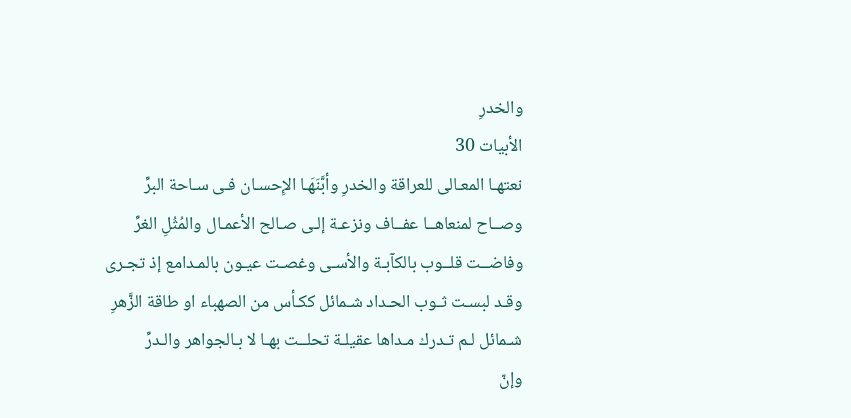والخدرِ
الأبيات 30
نعتهـا المعـالى للعراقة والخدرِ وأبَّنَهَـا الإِحسـان فـى سـاحة البرِّ
وصــاح لمنعاهــا عفــاف ونزعـة إلـى صـالح الأعمـال والمُثُلِ الغرِّ
وفاضــت قلــوب بالكآبـة والأسـى وغصـت عيـون بالمـدامع إذ تجـرى
وقـد لبسـت ثـوب الحـداد شـمائل ككـأس من الصهباء او طاقة الزَّهرِ
شـمائل لـم تـدرك مـداها عقيلـة تحلــت بهـا لا بـالجواهر والـدرِّ
وإنّ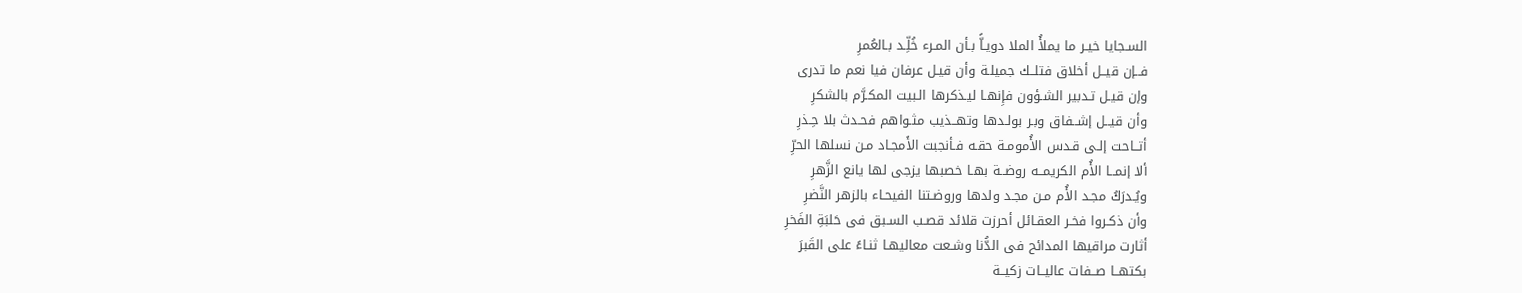السـجايا خيـر ما يملأُ الملا دويـاًّ بـأن المـرء خُلِّـد بـالعُمرِ
فــإن قيــل أخلاق فتلــك جميلـة وأن قيـل عرفان فيا نعم ما تدرى
وإن قيـل تـدبير الشـؤون فإِنهـا ليـذكرها الـبيت المكـرَّم بالشكرِ
وأن قيــل إشــفاق وبـر بولـدها وتهــذيب مثـواهم فحـدث بلا حِـذرِ
أتــاحت إلـى قـدس الأُمومـة حقـه فـأنجبت الأَمجـاد مـن نسلها الحرِّ
ألا إنمــا الأُم الكريمــه روضــة بهـا خصبها يزجى لها يانع الزَّهرِ
ويُـدرَكُ مجـد الأُم مـن مجـد ولدها وروضـتنا الفيحـاء بالزهر النَّضرِ
وأن ذكـروا فخـر العقـائل أحرزت قلائد قصـب السـبق فى حَلبَةِ الفَخرِ
أثارت مراقيها المدائح فى الدُّنا وشـعت معاليهـا ثنـاءً على القَبرَ
بكتهــا صــفات عاليــات زكيــة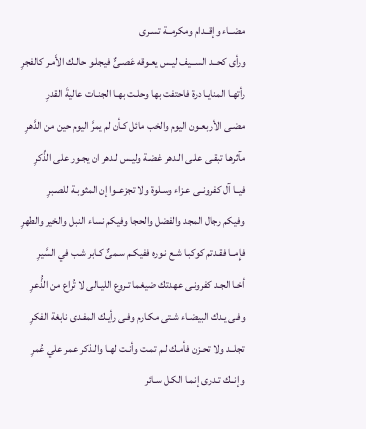مضــاء وإقــدام ومكرمــة تسـرى
ورأى كحــد الســيف ليـس يعـوقه عَصـىٌّ فيجلـو حالـك الأَمـر كالفجرِ
رأتهـا المنايـا درة فاحتفت بها وحلـت بهـا الجنـات عاليةَ القدرِ
مضـى الأربعـون اليوم والخب مائل كـأن لم يمرَّ اليوم حين من الدَّهرِ
مآثرهـا تبقـى علـى الـدهر غضـة وليـس لـدهر ان يجـور على الذِّكرِ
فيــا آل كفرونــى عـزاء وسـلوة ولا تجزعــوا إن المثوبـة للصـبرِ
وفيكم رجال المجد والفضل والحجا وفيكم نساء النبل والخير والطهرِ
فإِمــا فقـدتم كوكبـا شـع نـوره ففيكـم سـمىٌّ كـابر شـب في السَّيرِ
أخـا الجـد كفرونـى عهدتك ضيغما تـروع الليـالى لا تُراع من الذُّعرِ
وفـى يـدك البيضـاء شـتى مكـارم وفـى رأيـك المفـدى نابغة الفكرِ
تجلــد ولا تحـزن فأمـك لـم تمـت وأنـت لهـا والـذكر عمر علي عُمرِ
وإنــك تـدرى إنمـا الكـل سـائر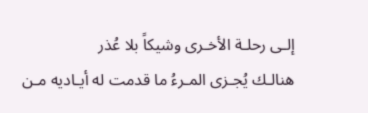إلـى رحلـة الأخـرى وشيكاً بلا عُذر
هنالـك يُجـزى المـرءُ ما قدمت له أيـاديه مـن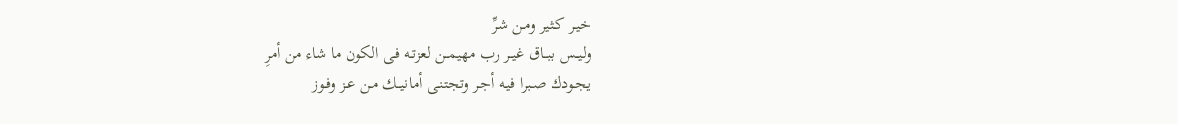خيـر كـثير ومـن شرِّ
وليــس ببــاق غيــر رب مهيمــن لعزتـه فـى الكون ما شاء من أمرِ
يجـودك صـبرا فيـه أجـر وتجتنـى أمانيــك مـن عـز وفـوز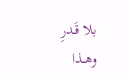بلا قَـدرِ
وهــذا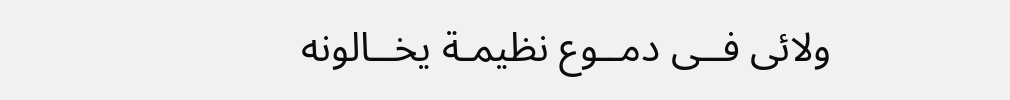ولائى فــى دمــوع نظيمـة يخــالونه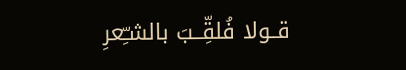قــولا فُلقِّــبَ بالشـِّعرِ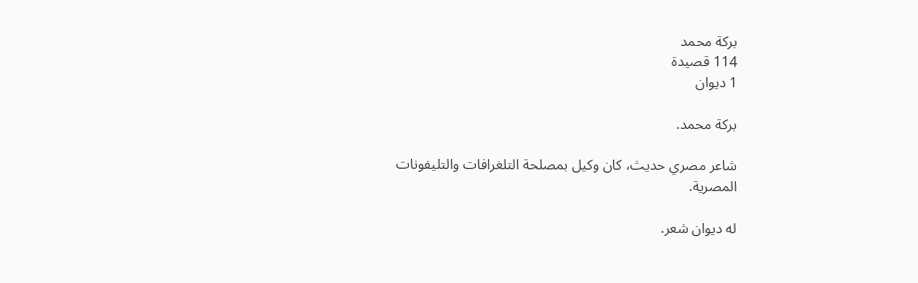بركة محمد
114 قصيدة
1 ديوان

بركة محمد.

شاعر مصري حديث، كان وكيل بمصلحة التلغرافات والتليفونات المصرية.

له ديوان شعر.